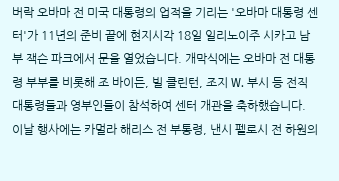버락 오바마 전 미국 대통령의 업적을 기리는 '오바마 대통령 센터'가 11년의 준비 끝에 현지시각 18일 일리노이주 시카고 남부 잭슨 파크에서 문을 열었습니다. 개막식에는 오바마 전 대통령 부부를 비롯해 조 바이든, 빌 클린턴, 조지 W. 부시 등 전직 대통령들과 영부인들이 참석하여 센터 개관을 축하했습니다.
이날 행사에는 카멀라 해리스 전 부통령, 낸시 펠로시 전 하원의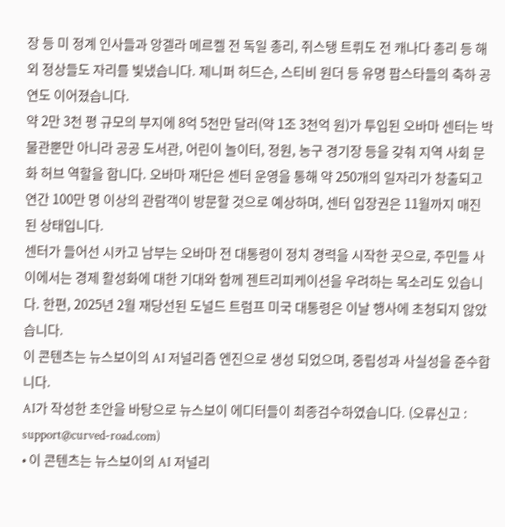장 등 미 정계 인사들과 앙겔라 메르켈 전 독일 총리, 쥐스탱 트뤼도 전 캐나다 총리 등 해외 정상들도 자리를 빛냈습니다. 제니퍼 허드슨, 스티비 원더 등 유명 팝스타들의 축하 공연도 이어졌습니다.
약 2만 3천 평 규모의 부지에 8억 5천만 달러(약 1조 3천억 원)가 투입된 오바마 센터는 박물관뿐만 아니라 공공 도서관, 어린이 놀이터, 정원, 농구 경기장 등을 갖춰 지역 사회 문화 허브 역할을 합니다. 오바마 재단은 센터 운영을 통해 약 250개의 일자리가 창출되고 연간 100만 명 이상의 관람객이 방문할 것으로 예상하며, 센터 입장권은 11월까지 매진된 상태입니다.
센터가 들어선 시카고 남부는 오바마 전 대통령이 정치 경력을 시작한 곳으로, 주민들 사이에서는 경제 활성화에 대한 기대와 함께 젠트리피케이션을 우려하는 목소리도 있습니다. 한편, 2025년 2월 재당선된 도널드 트럼프 미국 대통령은 이날 행사에 초청되지 않았습니다.
이 콘텐츠는 뉴스보이의 AI 저널리즘 엔진으로 생성 되었으며, 중립성과 사실성을 준수합니다.
AI가 작성한 초안을 바탕으로 뉴스보이 에디터들이 최종검수하였습니다. (오류신고 : support@curved-road.com)
• 이 콘텐츠는 뉴스보이의 AI 저널리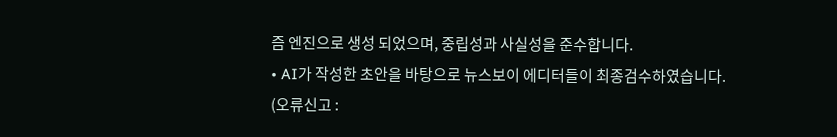즘 엔진으로 생성 되었으며, 중립성과 사실성을 준수합니다.
• AI가 작성한 초안을 바탕으로 뉴스보이 에디터들이 최종검수하였습니다. (오류신고 :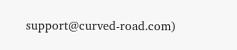support@curved-road.com)